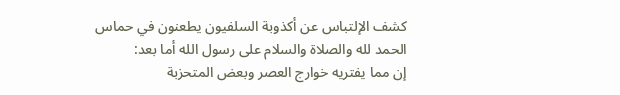كشف الإلتباس عن أكذوبة السلفيون يطعنون في حماس
الحمد لله والصلاة والسلام على رسول الله أما بعد:
إن مما يفتريه خوارج العصر وبعض المتحزبة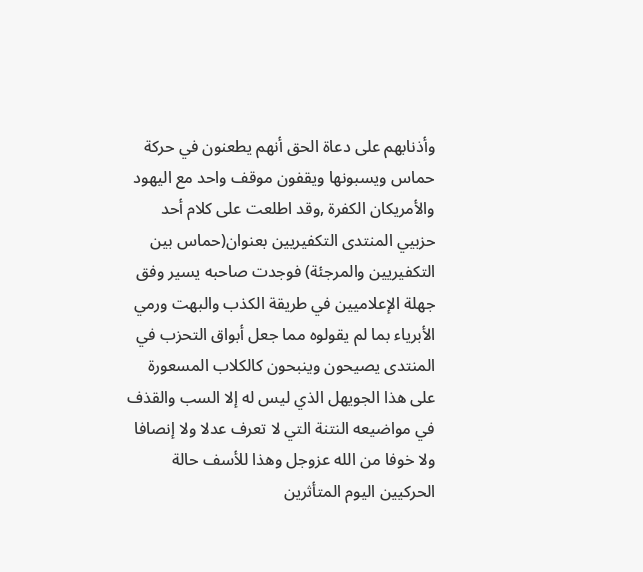وأذنابهم على دعاة الحق أنهم يطعنون في حركة حماس ويسبونها ويقفون موقف واحد مع اليهود والأمريكان الكفرة ,وقد اطلعت على كلام أحد حزبيي المنتدى التكفيريين بعنوان(حماس بين التكفيريين والمرجئة) فوجدت صاحبه يسير وفق جهلة الإعلاميين في طريقة الكذب والبهت ورمي الأبرياء بما لم يقولوه مما جعل أبواق التحزب في المنتدى يصيحون وينبحون كالكلاب المسعورة على هذا الجويهل الذي ليس له إلا السب والقذف في مواضيعه النتنة التي لا تعرف عدلا ولا إنصافا ولا خوفا من الله عزوجل وهذا للأسف حالة الحركيين اليوم المتأثرين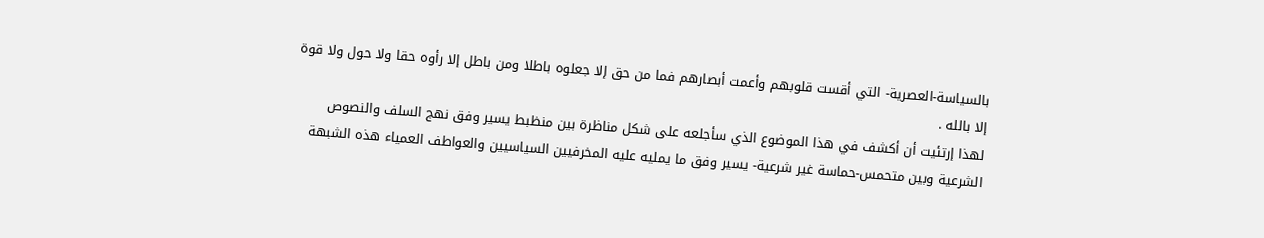بالسياسة-العصرية- التي أقست قلوبهم وأعمت أبصارهم فما من حق إلا جعلوه باطلا ومن باطل إلا رأوه حقا ولا حول ولا قوة إلا بالله .
لهذا إرتئيت أن أكشف في هذا الموضوع الذي سأجلعه على شكل مناظرة بين منظبط يسير وفق نهج السلف والنصوص الشرعية وبين متحمس-حماسة غير شرعية- يسير وفق ما يمليه عليه المخرفيين السياسيين والعواطف العمياء هذه الشبهة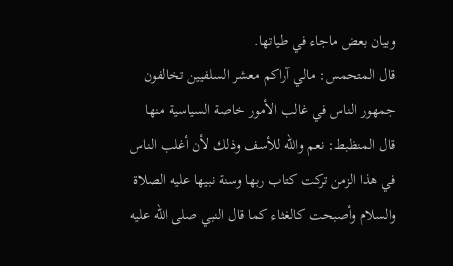وبيان بعض ماجاء في طياتها.
قال المتحمس: مالي آراكم معشر السلفيين تخالفون جمهور الناس في غالب الأمور خاصة السياسية منها
قال المنظبط: نعم والله للأسف وذلك لأن أغلب الناس في هذا الزمن تركت كتاب ربها وسنة نبيها عليه الصلاة والسلام وأصبحت كالغثاء كما قال النبي صلى الله عليه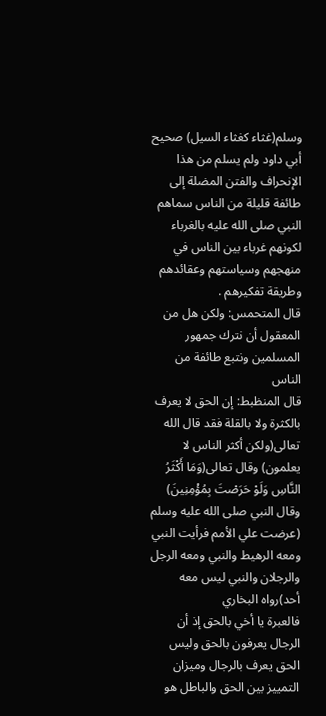وسلم(غثاء كغثاء السيل) صحيح أبي داود ولم يسلم من هذا الإنحراف والفتن المضلة إلى طائفة قليلة من الناس سماهم النبي صلى الله عليه بالغرباء لكونهم غرباء بين الناس في منهجهم وسياستهم وعقائدهم وطريقة تفكيرهم .
قال المتحمس: ولكن هل من المعقول أن نترك جمهور المسلمين ونتبع طائفة من الناس
قال المنظبط: إن الحق لا يعرف بالكثرة ولا بالقلة فقد قال الله تعالى(ولكن أكثر الناس لا يعلمون) وقال تعالى(وَمَا أَكْثَرُ النَّاسِ وَلَوْ حَرَصْتَ بِمُؤْمِنِينَ) وقال النبي صلى الله عليه وسلم (عرضت علي الأمم فرأيت النبي ومعه الرهيط والنبي ومعه الرجل والرجلان والنبي ليس معه أحد)رواه البخاري
فالعبرة يا أخي بالحق إذ أن الرجال يعرفون بالحق وليس الحق يعرف بالرجال وميزان التمييز بين الحق والباطل هو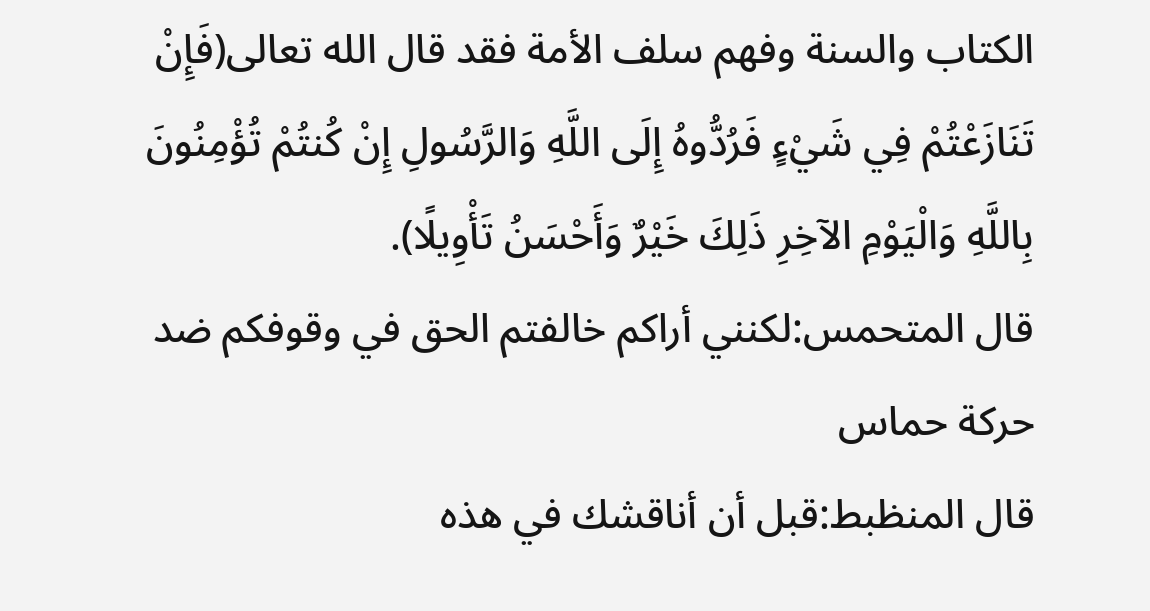الكتاب والسنة وفهم سلف الأمة فقد قال الله تعالى(فَإِنْ تَنَازَعْتُمْ فِي شَيْءٍ فَرُدُّوهُ إِلَى اللَّهِ وَالرَّسُولِ إِنْ كُنتُمْ تُؤْمِنُونَ بِاللَّهِ وَالْيَوْمِ الآخِرِ ذَلِكَ خَيْرٌ وَأَحْسَنُ تَأْوِيلًا).
قال المتحمس:لكنني أراكم خالفتم الحق في وقوفكم ضد حركة حماس
قال المنظبط:قبل أن أناقشك في هذه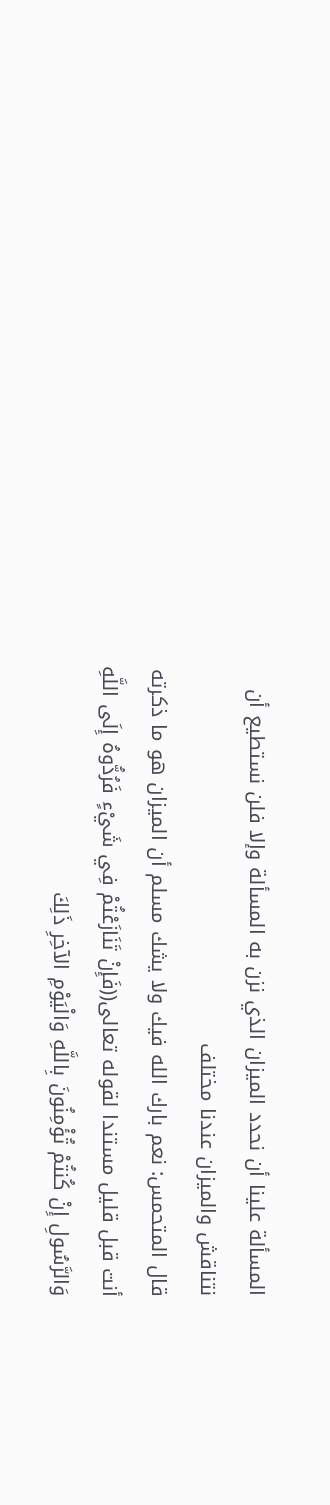المسألة علينا أن نحدد الميزان الذي نزن به المسألة وإلا فلن نستطيع أن نتناقش والميزان عندنا مختلف
قال المتحمس: نعم بارك الله فيك ولا يشك مسلم أن الميزان هو ما ذكرته أنت قبل قليل مستندا لقوله تعالى((فَإِنْ تَنَازَعْتُمْ فِي شَيْءٍ فَرُدُّوهُ إِلَى اللَّهِ وَالرَّسُولِ إِنْ كُنتُمْ تُؤْمِنُونَ بِاللَّهِ وَالْيَوْمِ الآخِرِ ذَلِكَ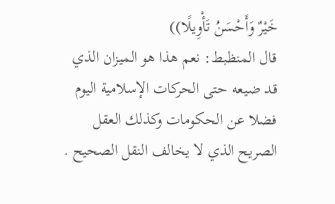خَيْرٌ وَأَحْسَنُ تَأْوِيلًا))
قال المنظبط: نعم هذا هو الميزان الذي قد ضيعه حتى الحركات الإسلامية اليوم فضلا عن الحكومات وكذلك العقل الصريح الذي لا يخالف النقل الصحيح .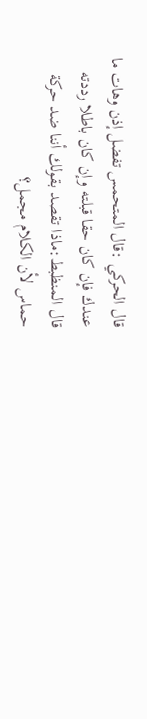قال الحركي :قال المتحمس تفضل إذن وهات ما عندك فإن كان حقا قبلته وإن كان باطلا رددته
قال المنظبط:ماذا تقصد بقولك أننا ضد حركة حماس لأن الكلام مجمل؟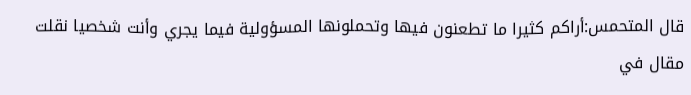قال المتحمس:أراكم كثيرا ما تطعنون فيها وتحملونها المسؤولية فيما يجري وأنت شخصيا نقلت مقال في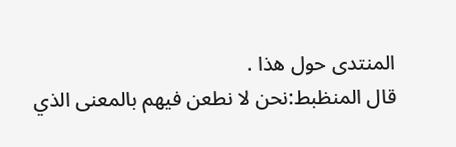المنتدى حول هذا .
قال المنظبط:نحن لا نطعن فيهم بالمعنى الذي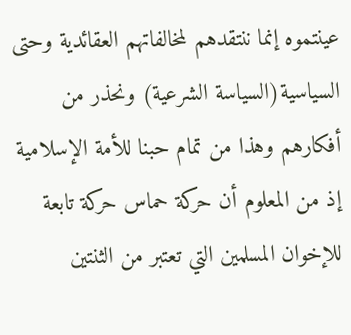عينتموه إنما ننتقدهم لمخالفاتهم العقائدية وحتى السياسية(السياسة الشرعية) ونحذر من أفكارهم وهذا من تمام حبنا للأمة الإسلامية إذ من المعلوم أن حركة حماس حركة تابعة للإخوان المسلمين التي تعتبر من الثنتين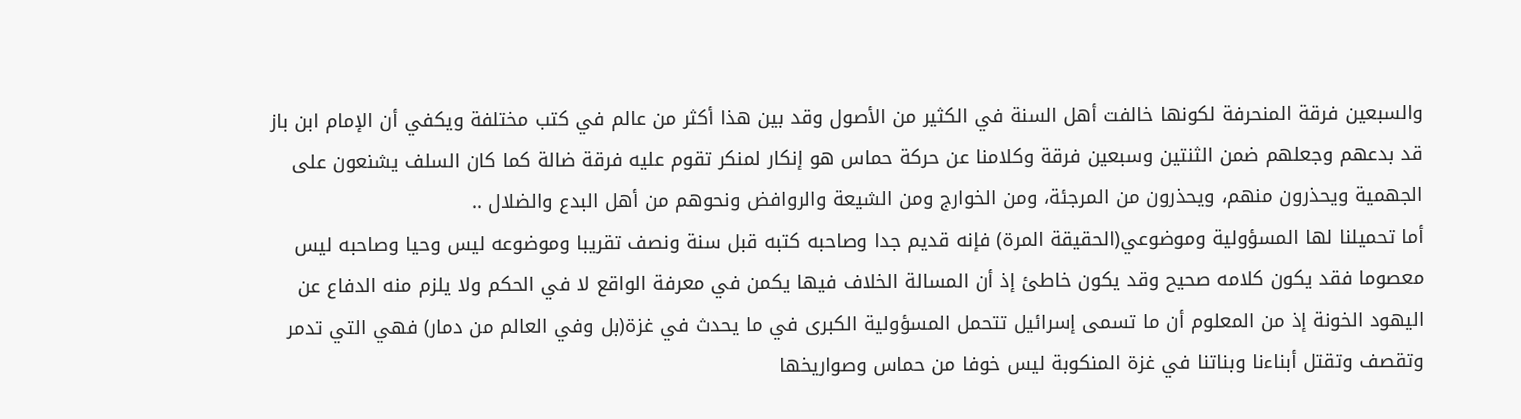والسبعين فرقة المنحرفة لكونها خالفت أهل السنة في الكثير من الأصول وقد بين هذا أكثر من عالم في كتب مختلفة ويكفي أن الإمام ابن باز قد بدعهم وجعلهم ضمن الثنتين وسبعين فرقة وكلامنا عن حركة حماس هو إنكار لمنكر تقوم عليه فرقة ضالة كما كان السلف يشنعون على الجهمية ويحذرون منهم، ويحذرون من المرجئة، ومن الخوارج ومن الشيعة والروافض ونحوهم من أهل البدع والضلال ..
أما تحميلنا لها المسؤولية وموضوعي(الحقيقة المرة) فإنه قديم جدا وصاحبه كتبه قبل سنة ونصف تقريبا وموضوعه ليس وحيا وصاحبه ليس معصوما فقد يكون كلامه صحيح وقد يكون خاطئ إذ أن المسالة الخلاف فيها يكمن في معرفة الواقع لا في الحكم ولا يلزم منه الدفاع عن اليهود الخونة إذ من المعلوم أن ما تسمى إسرائيل تتحمل المسؤولية الكبرى في ما يحدث في غزة(بل وفي العالم من دمار) فهي التي تدمر وتقصف وتقتل أبناءنا وبناتنا في غزة المنكوبة ليس خوفا من حماس وصواريخها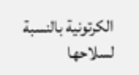الكرتونية بالنسبة لسلاحها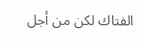الفتاك لكن من أجل